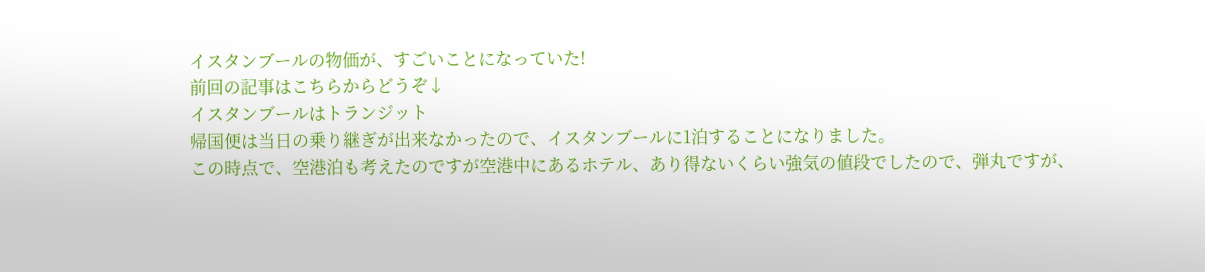イスタンブールの物価が、すごいことになっていた!
前回の記事はこちらからどうぞ↓
イスタンブールはトランジット
帰国便は当日の乗り継ぎが出来なかったので、イスタンブールに1泊することになりました。
この時点で、空港泊も考えたのですが空港中にあるホテル、あり得ないくらい強気の値段でしたので、弾丸ですが、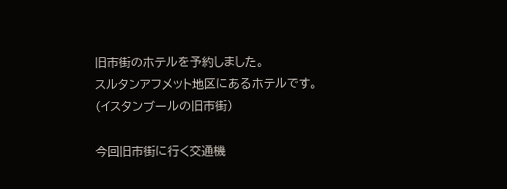旧市街のホテルを予約しました。
スルタンアフメット地区にあるホテルです。
(イスタンブールの旧市街)

今回旧市街に行く交通機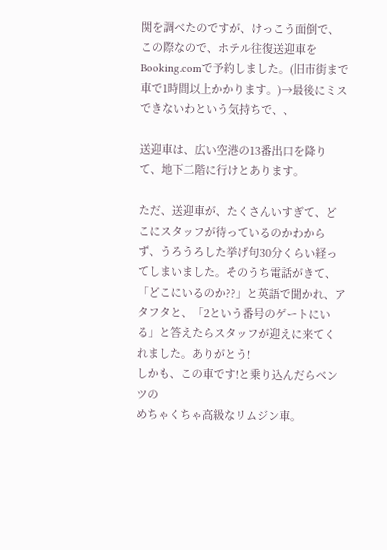関を調べたのですが、けっこう面倒で、この際なので、ホテル往復送迎車をBooking.comで予約しました。(旧市街まで車で1時間以上かかります。)→最後にミスできないわという気持ちで、、

送迎車は、広い空港の13番出口を降りて、地下二階に行けとあります。

ただ、送迎車が、たくさんいすぎて、どこにスタッフが待っているのかわからず、うろうろした挙げ句30分くらい経ってしまいました。そのうち電話がきて、「どこにいるのか??」と英語で聞かれ、アタフタと、「2という番号のゲートにいる」と答えたらスタッフが迎えに来てくれました。ありがとう!
しかも、この車です!と乗り込んだらベンツの
めちゃくちゃ高級なリムジン車。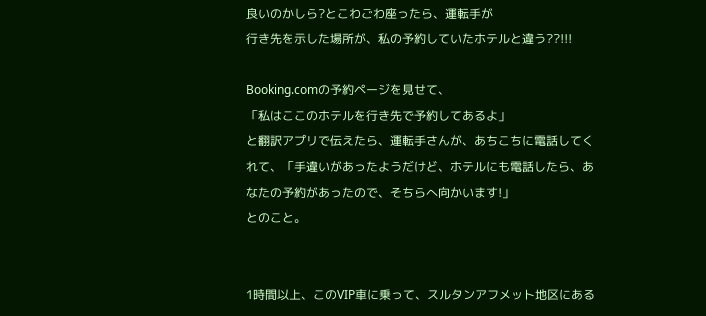良いのかしら?とこわごわ座ったら、運転手が
行き先を示した場所が、私の予約していたホテルと違う??!!!

Booking.comの予約ページを見せて、
「私はここのホテルを行き先で予約してあるよ」
と翻訳アプリで伝えたら、運転手さんが、あちこちに電話してくれて、「手違いがあったようだけど、ホテルにも電話したら、あなたの予約があったので、そちらへ向かいます!」
とのこと。


1時間以上、このVIP車に乗って、スルタンアフメット地区にある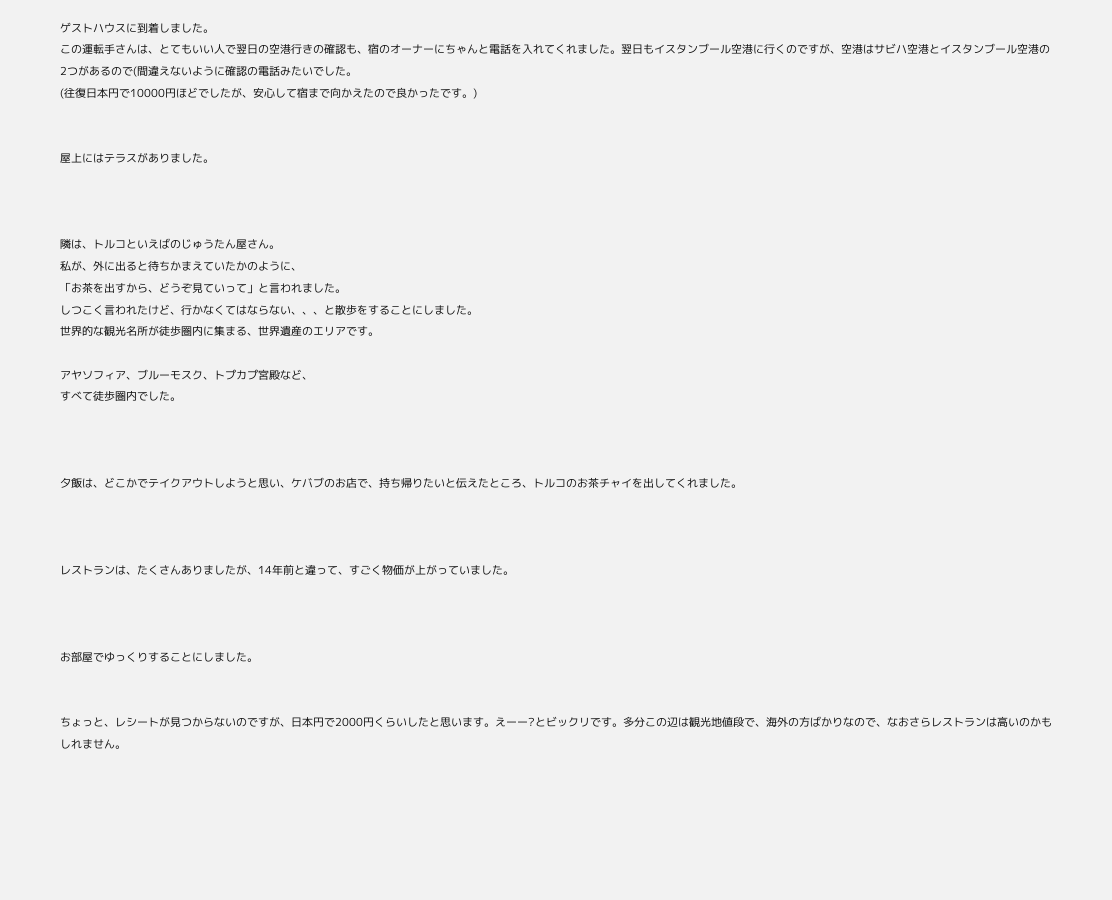ゲストハウスに到着しました。
この運転手さんは、とてもいい人で翌日の空港行きの確認も、宿のオーナーにちゃんと電話を入れてくれました。翌日もイスタンブール空港に行くのですが、空港はサビハ空港とイスタンブール空港の2つがあるので(間違えないように確認の電話みたいでした。
(往復日本円で10000円ほどでしたが、安心して宿まで向かえたので良かったです。)


屋上にはテラスがありました。



隣は、トルコといえばのじゅうたん屋さん。
私が、外に出ると待ちかまえていたかのように、
「お茶を出すから、どうぞ見ていって」と言われました。
しつこく言われたけど、行かなくてはならない、、、と散歩をすることにしました。
世界的な観光名所が徒歩圏内に集まる、世界遺産のエリアです。

アヤソフィア、ブルーモスク、トプカプ宮殿など、
すべて徒歩圏内でした。



夕飯は、どこかでテイクアウトしようと思い、ケバブのお店で、持ち帰りたいと伝えたところ、トルコのお茶チャイを出してくれました。



レストランは、たくさんありましたが、14年前と違って、すごく物価が上がっていました。



お部屋でゆっくりすることにしました。


ちょっと、レシートが見つからないのですが、日本円で2000円くらいしたと思います。えーー?とビックリです。多分この辺は観光地値段で、海外の方ばかりなので、なおさらレストランは高いのかもしれません。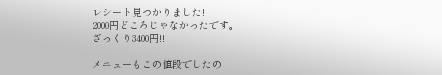レシート見つかりました!
2000円どころじゃなかったです。
ざっくり3400円!!

メニューもこの値段でしたの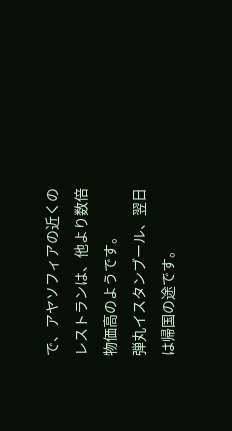で、アヤソフィアの近くのレストランは、他より数倍物価高のようです。
弾丸イスタンブール、翌日は帰国の途です。